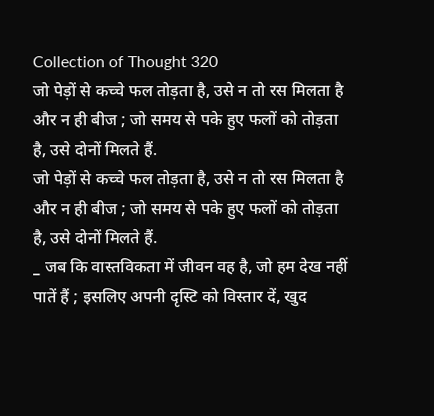Collection of Thought 320
जो पेड़ों से कच्चे फल तोड़ता है, उसे न तो रस मिलता है और न ही बीज ; जो समय से पके हुए फलों को तोड़ता है, उसे दोनों मिलते हैं.
जो पेड़ों से कच्चे फल तोड़ता है, उसे न तो रस मिलता है और न ही बीज ; जो समय से पके हुए फलों को तोड़ता है, उसे दोनों मिलते हैं.
_ जब कि वास्तविकता में जीवन वह है, जो हम देख नहीं पातें हैं ; इसलिए अपनी दृस्टि को विस्तार दें, खुद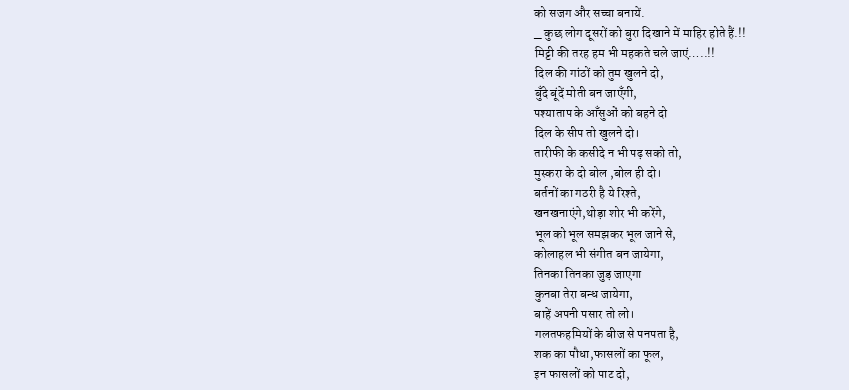को सजग और सच्चा बनायें.
_ कुछ लोग दूसरों को बुरा दिखाने में माहिर होते हैं.!!
मिट्टी की तरह हम भी महकते चले जाएं…..!!
दिल की गांठों को तुम खुलने दो,
बुँदे बूंदें मोती बन जाएँगी,
पश्याताप के आँसुओं को बहने दो
दिल के सीप तो खुलने दो।
तारीफी के कसीदे न भी पढ़ सको तो,
मुस्करा के दो बोल ,बोल ही दो।
बर्तनों का गठरी है ये रिश्ते,
खनखनाएंगे,थोड़ा शोर भी करेंगे,
भूल को भूल समझकर भूल जाने से,
कोलाहल भी संगीत बन जायेगा,
तिनका तिनका जुड़ जाएगा
कुनबा तेरा बन्ध जायेगा,
बाहें अपनी पसार तो लो।
गलतफहमियों के बीज से पनपता है,
शक का पौधा,फासलों का फूल,
इन फासलों को पाट दो,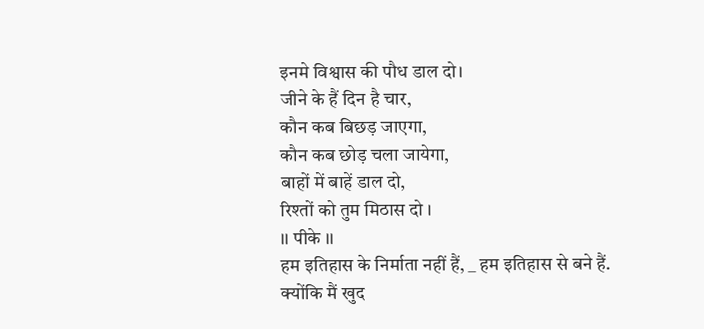इनमे विश्वास की पौध डाल दो।
जीने के हैं दिन है चार,
कौन कब बिछड़ जाएगा,
कौन कब छोड़ चला जायेगा,
बाहों में बाहें डाल दो,
रिश्तों को तुम मिठास दो ।
।। पीके ।।
हम इतिहास के निर्माता नहीं हैं, _ हम इतिहास से बने हैं.
क्योंकि मैं खुद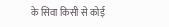के सिवा किसी से कोई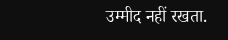उम्मीद नहीं रखता.